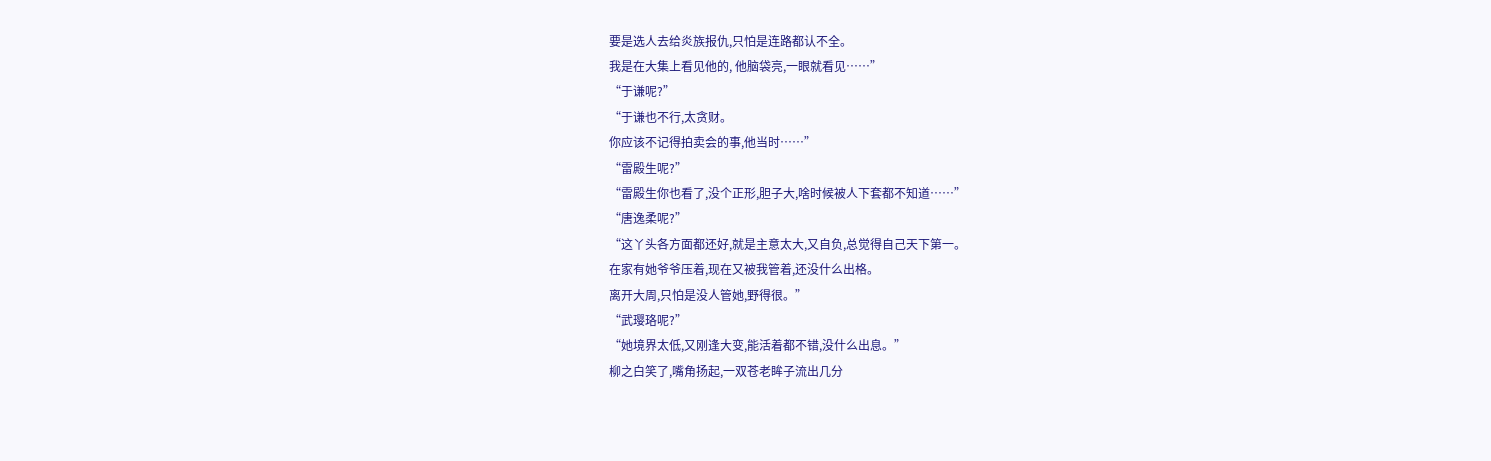要是选人去给炎族报仇,只怕是连路都认不全。
我是在大集上看见他的, 他脑袋亮,一眼就看见……”
“于谦呢?”
“于谦也不行,太贪财。
你应该不记得拍卖会的事,他当时……”
“雷殿生呢?”
“雷殿生你也看了,没个正形,胆子大,啥时候被人下套都不知道……”
“唐逸柔呢?”
“这丫头各方面都还好,就是主意太大,又自负,总觉得自己天下第一。
在家有她爷爷压着,现在又被我管着,还没什么出格。
离开大周,只怕是没人管她,野得很。”
“武璎珞呢?”
“她境界太低,又刚逢大变,能活着都不错,没什么出息。”
柳之白笑了,嘴角扬起,一双苍老眸子流出几分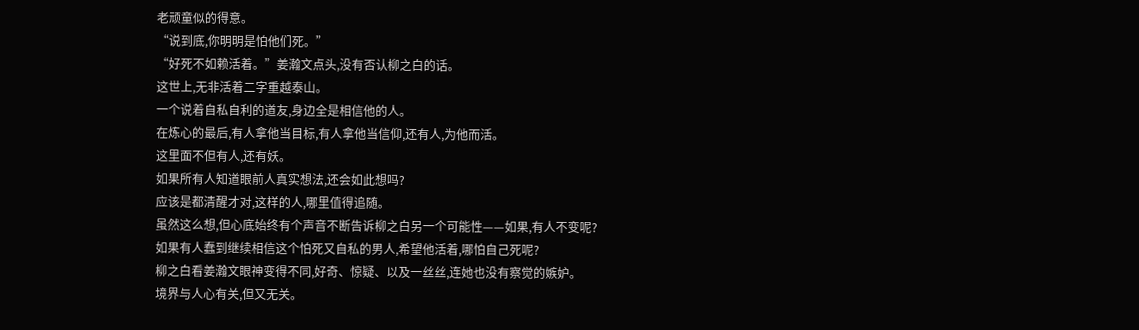老顽童似的得意。
“说到底,你明明是怕他们死。”
“好死不如赖活着。”姜瀚文点头,没有否认柳之白的话。
这世上,无非活着二字重越泰山。
一个说着自私自利的道友,身边全是相信他的人。
在炼心的最后,有人拿他当目标,有人拿他当信仰,还有人,为他而活。
这里面不但有人,还有妖。
如果所有人知道眼前人真实想法,还会如此想吗?
应该是都清醒才对,这样的人,哪里值得追随。
虽然这么想,但心底始终有个声音不断告诉柳之白另一个可能性——如果,有人不变呢?
如果有人蠢到继续相信这个怕死又自私的男人,希望他活着,哪怕自己死呢?
柳之白看姜瀚文眼神变得不同,好奇、惊疑、以及一丝丝,连她也没有察觉的嫉妒。
境界与人心有关,但又无关。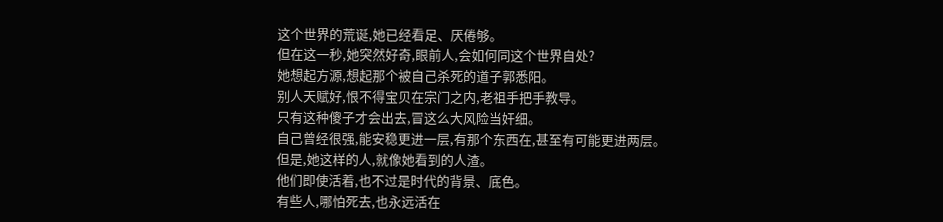这个世界的荒诞,她已经看足、厌倦够。
但在这一秒,她突然好奇,眼前人,会如何同这个世界自处?
她想起方源,想起那个被自己杀死的道子郭悉阳。
别人天赋好,恨不得宝贝在宗门之内,老祖手把手教导。
只有这种傻子才会出去,冒这么大风险当奸细。
自己曾经很强,能安稳更进一层,有那个东西在,甚至有可能更进两层。
但是,她这样的人,就像她看到的人渣。
他们即使活着,也不过是时代的背景、底色。
有些人,哪怕死去,也永远活在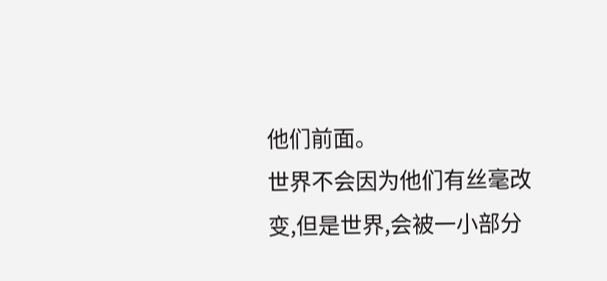他们前面。
世界不会因为他们有丝毫改变,但是世界,会被一小部分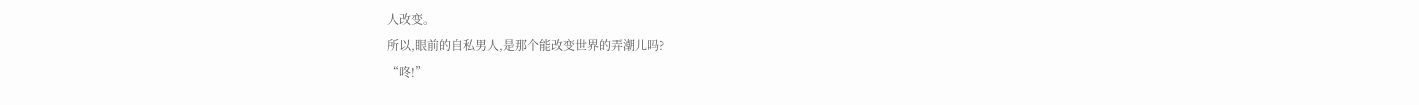人改变。
所以,眼前的自私男人,是那个能改变世界的弄潮儿吗?
“咚!”